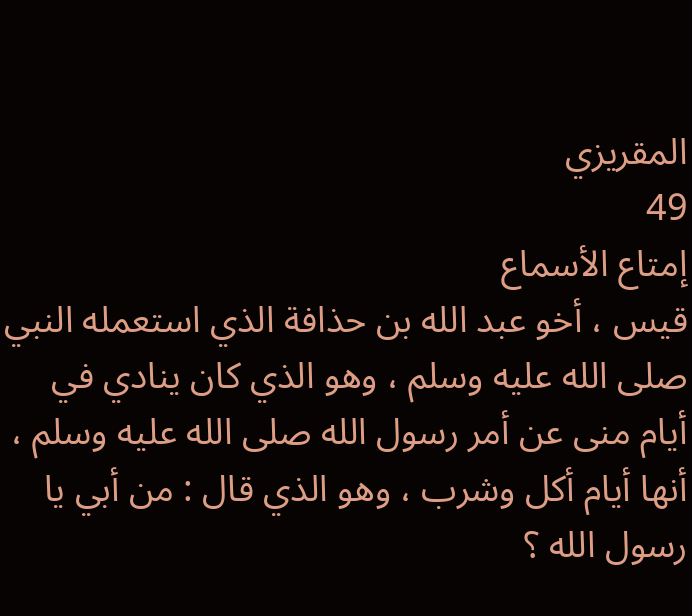المقريزي
49
إمتاع الأسماع
قيس ، أخو عبد الله بن حذافة الذي استعمله النبي صلى الله عليه وسلم ، وهو الذي كان ينادي في أيام منى عن أمر رسول الله صلى الله عليه وسلم ، أنها أيام أكل وشرب ، وهو الذي قال : من أبي يا رسول الله ؟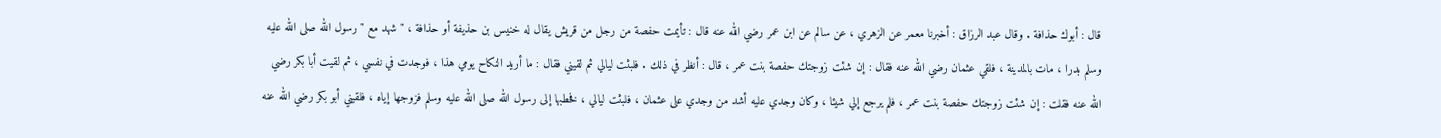قال : أبوك حذافة . وقال عبد الرزاق : أخبرنا معمر عن الزهري ، عن سالم عن ابن عمر رضي الله عنه قال : تأيمت حفصة من رجل من قريش يقال له خنيس بن حذيفة أو حذافة ، " شهد مع " رسول الله صلى الله عليه وسلم بدرا ، مات بالمدينة ، فلقي عثمان رضي الله عنه فقال : إن شئت زوجتك حفصة بنت عمر ، قال : أنظر في ذلك . فلبثت ليالي ثم لقيني فقال : ما أريد النكاح يومي هذا ، فوجدت في نفسي ، ثم لقيت أبا بكر رضي الله عنه فقلت : إن شئت زوجتك حفصة بنت عمر ، فلم يرجع إلي شيئا ، وكان وجدي عليه أشد من وجدي على عثمان ، فلبثت ليالي ، فخطبها إلى رسول الله صلى الله عليه وسلم فزوجها إياه ، فلقيني أبو بكر رضي الله عنه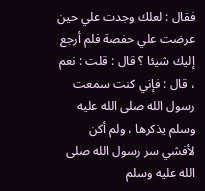فقال : لعلك وجدت علي حين عرضت علي حفصة فلم أرجع إليك شيئا ؟ قال : قلت : نعم ، قال : فإني كنت سمعت رسول الله صلى الله عليه وسلم يذكرها ، ولم أكن لأفشي سر رسول الله صلى الله عليه وسلم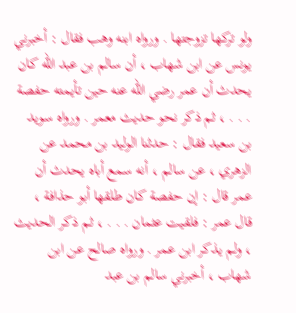ولو تركها تزوجتها . ورواه ابنه وهب فقال : أخبرني يونس عن ابن شهاب ، أن سالم بن عبد الله كان يحدث أن عمر رضي الله عنه حين تأيمته حفصة . . . ، ثم ذكر نحو حديث معمر . ورواه سويد بن سعيد فقال : حدثنا الوليد بن محمد عن الزهري ، عن سالم ، أنه سمع أباه يحدث أن عمر قال : إن حفصة كان طلقها أبو حذافة ، قال عمر : فلقيت عثمان . . . ، ثم ذكر الحديث ، ولم يذكر ابن عمر . ورواه صالح عن ابن شهاب ، أخبرني سالم بن عبد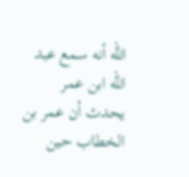الله أنه سمع عبد الله ابن عمر يحدث أن عمر بن الخطاب حين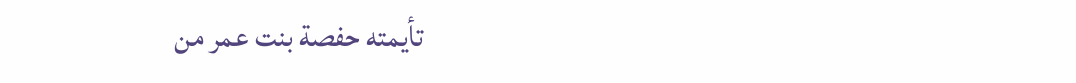تأيمته حفصة بنت عمر من